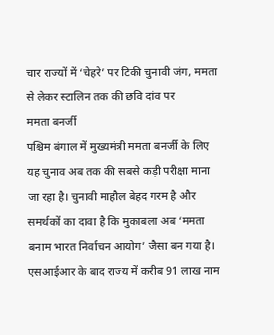चार राज्यों में ‘चेहरे’ पर टिकी चुनावी जंग, ममता से लेकर स्टालिन तक की छवि दांव पर
ममता बनर्जी
पश्चिम बंगाल में मुख्यमंत्री ममता बनर्जी के लिए यह चुनाव अब तक की सबसे कड़ी परीक्षा माना जा रहा है। चुनावी माहौल बेहद गरम है और समर्थकों का दावा है कि मुकाबला अब ‘ममता बनाम भारत निर्वाचन आयोग’ जैसा बन गया है। एसआईआर के बाद राज्य में करीब 91 लाख नाम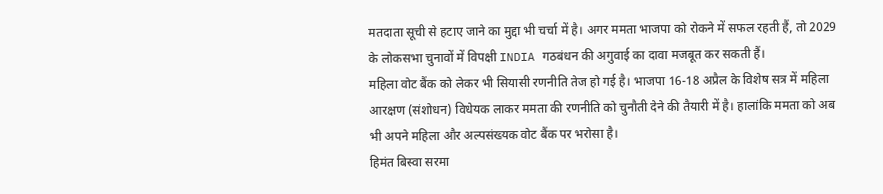मतदाता सूची से हटाए जाने का मुद्दा भी चर्चा में है। अगर ममता भाजपा को रोकने में सफल रहती हैं, तो 2029 के लोकसभा चुनावों में विपक्षी INDIA गठबंधन की अगुवाई का दावा मजबूत कर सकती हैं।
महिला वोट बैंक को लेकर भी सियासी रणनीति तेज हो गई है। भाजपा 16-18 अप्रैल के विशेष सत्र में महिला आरक्षण (संशोधन) विधेयक लाकर ममता की रणनीति को चुनौती देने की तैयारी में है। हालांकि ममता को अब भी अपने महिला और अल्पसंख्यक वोट बैंक पर भरोसा है।
हिमंत बिस्वा सरमा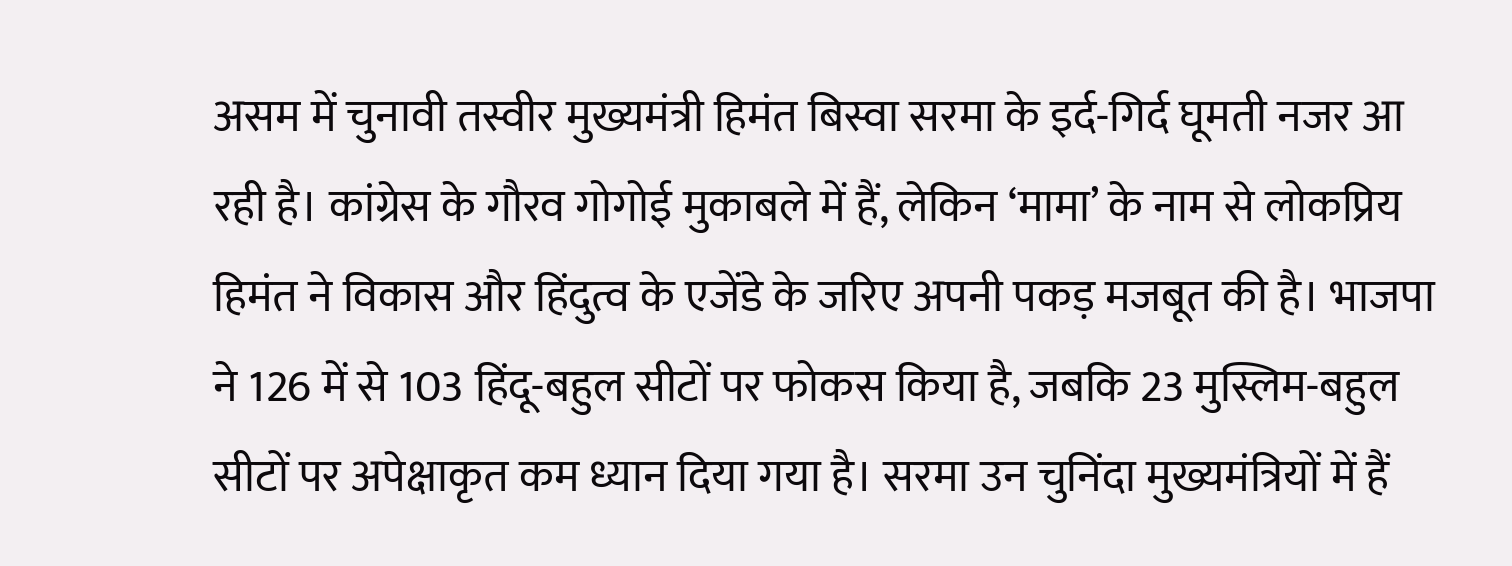असम में चुनावी तस्वीर मुख्यमंत्री हिमंत बिस्वा सरमा के इर्द-गिर्द घूमती नजर आ रही है। कांग्रेस के गौरव गोगोई मुकाबले में हैं, लेकिन ‘मामा’ के नाम से लोकप्रिय हिमंत ने विकास और हिंदुत्व के एजेंडे के जरिए अपनी पकड़ मजबूत की है। भाजपा ने 126 में से 103 हिंदू-बहुल सीटों पर फोकस किया है, जबकि 23 मुस्लिम-बहुल सीटों पर अपेक्षाकृत कम ध्यान दिया गया है। सरमा उन चुनिंदा मुख्यमंत्रियों में हैं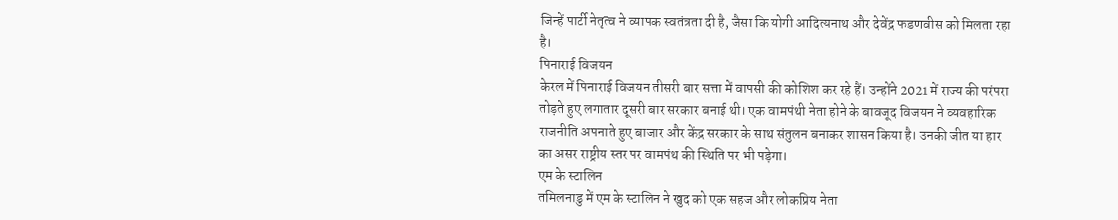जिन्हें पार्टी नेतृत्व ने व्यापक स्वतंत्रता दी है, जैसा कि योगी आदित्यनाथ और देवेंद्र फडणवीस को मिलता रहा है।
पिनाराई विजयन
केरल में पिनाराई विजयन तीसरी बार सत्ता में वापसी की कोशिश कर रहे हैं। उन्होंने 2021 में राज्य की परंपरा तोड़ते हुए लगातार दूसरी बार सरकार बनाई थी। एक वामपंथी नेता होने के बावजूद विजयन ने व्यवहारिक राजनीति अपनाते हुए बाजार और केंद्र सरकार के साथ संतुलन बनाकर शासन किया है। उनकी जीत या हार का असर राष्ट्रीय स्तर पर वामपंथ की स्थिति पर भी पड़ेगा।
एम के स्टालिन
तमिलनाडु में एम के स्टालिन ने खुद को एक सहज और लोकप्रिय नेता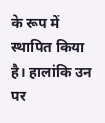के रूप में स्थापित किया है। हालांकि उन पर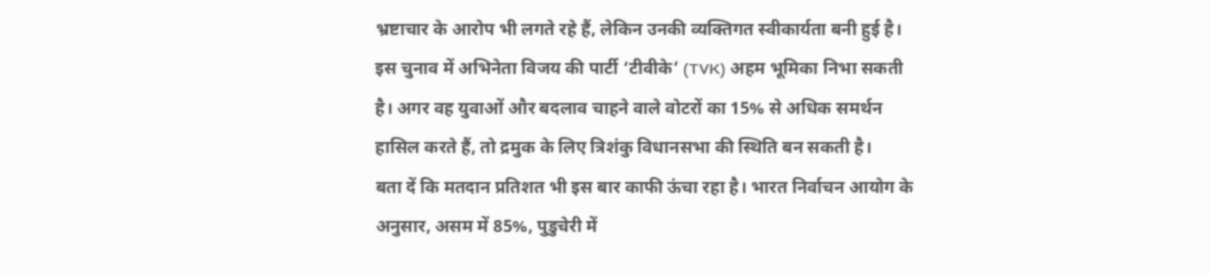भ्रष्टाचार के आरोप भी लगते रहे हैं, लेकिन उनकी व्यक्तिगत स्वीकार्यता बनी हुई है। इस चुनाव में अभिनेता विजय की पार्टी ‘टीवीके’ (TVK) अहम भूमिका निभा सकती है। अगर वह युवाओं और बदलाव चाहने वाले वोटरों का 15% से अधिक समर्थन हासिल करते हैं, तो द्रमुक के लिए त्रिशंकु विधानसभा की स्थिति बन सकती है।
बता दें कि मतदान प्रतिशत भी इस बार काफी ऊंचा रहा है। भारत निर्वाचन आयोग के अनुसार, असम में 85%, पुडुचेरी में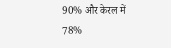90% और केरल में 78%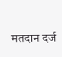मतदान दर्ज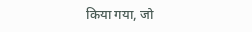किया गया, जो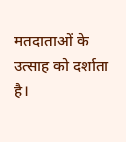मतदाताओं के उत्साह को दर्शाता है।